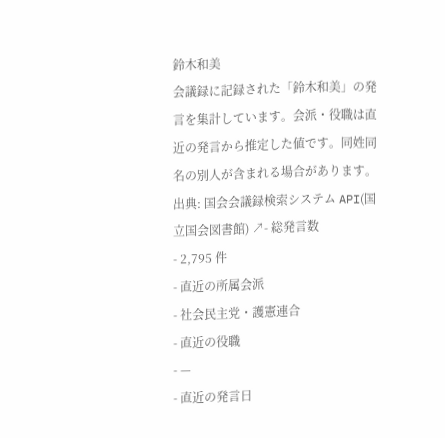鈴木和美
会議録に記録された「鈴木和美」の発言を集計しています。会派・役職は直近の発言から推定した値です。同姓同名の別人が含まれる場合があります。
出典: 国会会議録検索システム API(国立国会図書館) ↗- 総発言数
- 2,795 件
- 直近の所属会派
- 社会民主党・護憲連合
- 直近の役職
- —
- 直近の発言日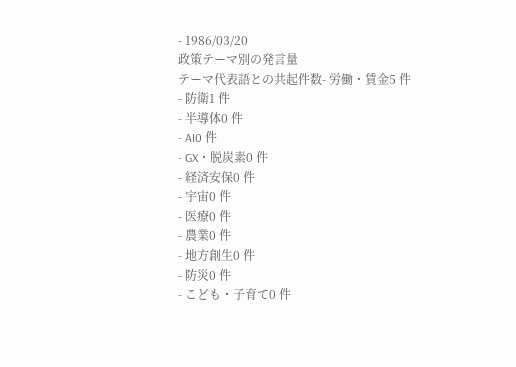- 1986/03/20
政策テーマ別の発言量
テーマ代表語との共起件数- 労働・賃金5 件
- 防衛1 件
- 半導体0 件
- AI0 件
- GX・脱炭素0 件
- 経済安保0 件
- 宇宙0 件
- 医療0 件
- 農業0 件
- 地方創生0 件
- 防災0 件
- こども・子育て0 件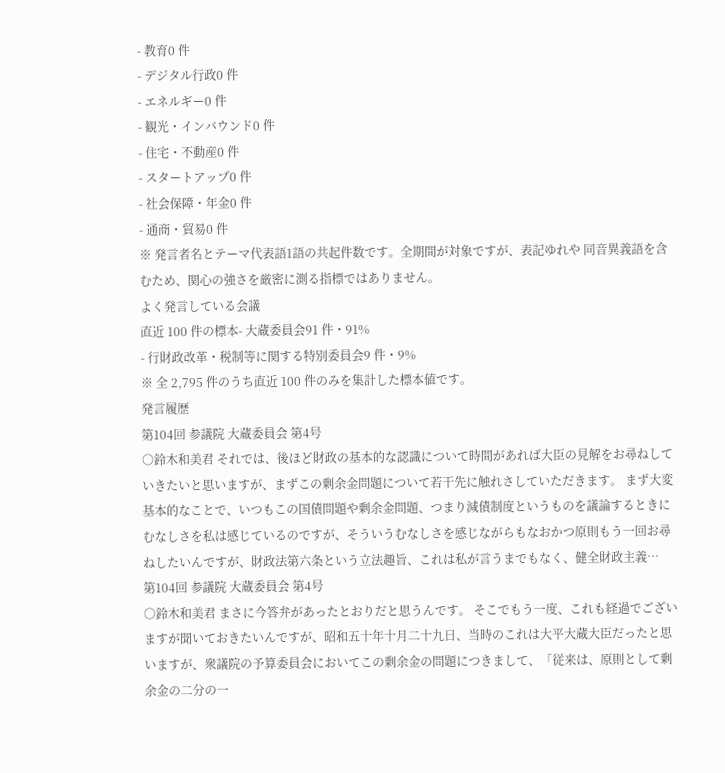- 教育0 件
- デジタル行政0 件
- エネルギー0 件
- 観光・インバウンド0 件
- 住宅・不動産0 件
- スタートアップ0 件
- 社会保障・年金0 件
- 通商・貿易0 件
※ 発言者名とテーマ代表語1語の共起件数です。全期間が対象ですが、表記ゆれや 同音異義語を含むため、関心の強さを厳密に測る指標ではありません。
よく発言している会議
直近 100 件の標本- 大蔵委員会91 件・91%
- 行財政改革・税制等に関する特別委員会9 件・9%
※ 全 2,795 件のうち直近 100 件のみを集計した標本値です。
発言履歴
第104回 参議院 大蔵委員会 第4号
○鈴木和美君 それでは、後ほど財政の基本的な認識について時間があれば大臣の見解をお尋ねしていきたいと思いますが、まずこの剰余金問題について若干先に触れさしていただきます。 まず大変基本的なことで、いつもこの国債問題や剰余金問題、つまり減債制度というものを議論するときにむなしさを私は感じているのですが、そういうむなしさを感じながらもなおかつ原則もう一回お尋ねしたいんですが、財政法第六条という立法趣旨、これは私が言うまでもなく、健全財政主義…
第104回 参議院 大蔵委員会 第4号
○鈴木和美君 まさに今答弁があったとおりだと思うんです。 そこでもう一度、これも経過でございますが聞いておきたいんですが、昭和五十年十月二十九日、当時のこれは大平大蔵大臣だったと思いますが、衆議院の予算委員会においてこの剰余金の問題につきまして、「従来は、原則として剰余金の二分の一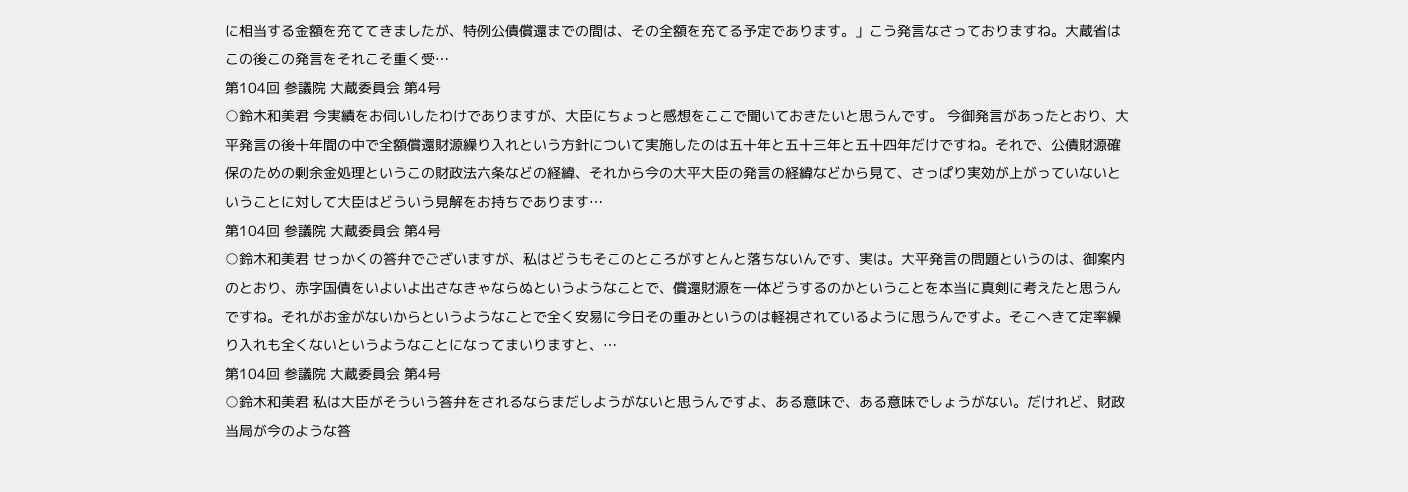に相当する金額を充ててきましたが、特例公債償還までの間は、その全額を充てる予定であります。」こう発言なさっておりますね。大蔵省はこの後この発言をそれこそ重く受…
第104回 参議院 大蔵委員会 第4号
○鈴木和美君 今実績をお伺いしたわけでありますが、大臣にちょっと感想をここで聞いておきたいと思うんです。 今御発言があったとおり、大平発言の後十年間の中で全額償還財源繰り入れという方針について実施したのは五十年と五十三年と五十四年だけですね。それで、公債財源確保のための剰余金処理というこの財政法六条などの経緯、それから今の大平大臣の発言の経緯などから見て、さっぱり実効が上がっていないということに対して大臣はどういう見解をお持ちであります…
第104回 参議院 大蔵委員会 第4号
○鈴木和美君 せっかくの答弁でございますが、私はどうもそこのところがすとんと落ちないんです、実は。大平発言の問題というのは、御案内のとおり、赤字国債をいよいよ出さなきゃならぬというようなことで、償還財源を一体どうするのかということを本当に真剣に考えたと思うんですね。それがお金がないからというようなことで全く安易に今日その重みというのは軽視されているように思うんですよ。そこへきて定率繰り入れも全くないというようなことになってまいりますと、…
第104回 参議院 大蔵委員会 第4号
○鈴木和美君 私は大臣がそういう答弁をされるならまだしようがないと思うんですよ、ある意味で、ある意味でしょうがない。だけれど、財政当局が今のような答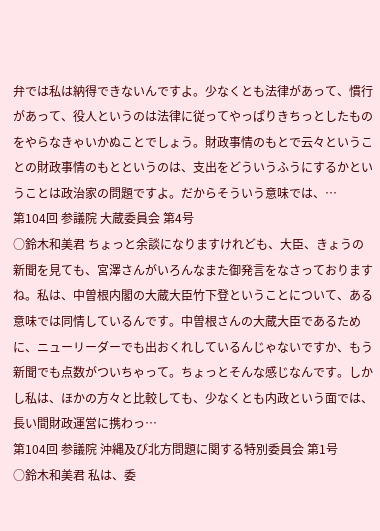弁では私は納得できないんですよ。少なくとも法律があって、慣行があって、役人というのは法律に従ってやっぱりきちっとしたものをやらなきゃいかぬことでしょう。財政事情のもとで云々ということの財政事情のもとというのは、支出をどういうふうにするかということは政治家の問題ですよ。だからそういう意味では、…
第104回 参議院 大蔵委員会 第4号
○鈴木和美君 ちょっと余談になりますけれども、大臣、きょうの新聞を見ても、宮澤さんがいろんなまた御発言をなさっておりますね。私は、中曽根内閣の大蔵大臣竹下登ということについて、ある意味では同情しているんです。中曽根さんの大蔵大臣であるために、ニューリーダーでも出おくれしているんじゃないですか、もう新聞でも点数がついちゃって。ちょっとそんな感じなんです。しかし私は、ほかの方々と比較しても、少なくとも内政という面では、長い間財政運営に携わっ…
第104回 参議院 沖縄及び北方問題に関する特別委員会 第1号
○鈴木和美君 私は、委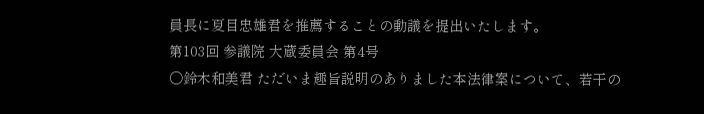員長に夏目忠雄君を推薦することの動議を提出いたします。
第103回 参議院 大蔵委員会 第4号
○鈴木和美君 ただいま趣旨説明のありました本法律案について、若干の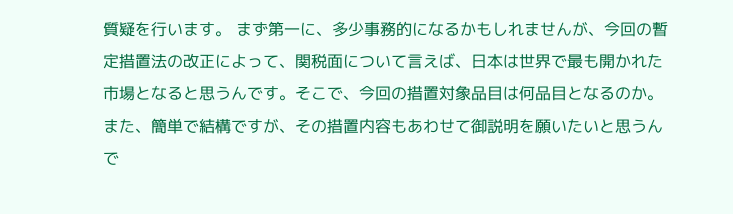質疑を行います。 まず第一に、多少事務的になるかもしれませんが、今回の暫定措置法の改正によって、関税面について言えば、日本は世界で最も開かれた市場となると思うんです。そこで、今回の措置対象品目は何品目となるのか。また、簡単で結構ですが、その措置内容もあわせて御説明を願いたいと思うんで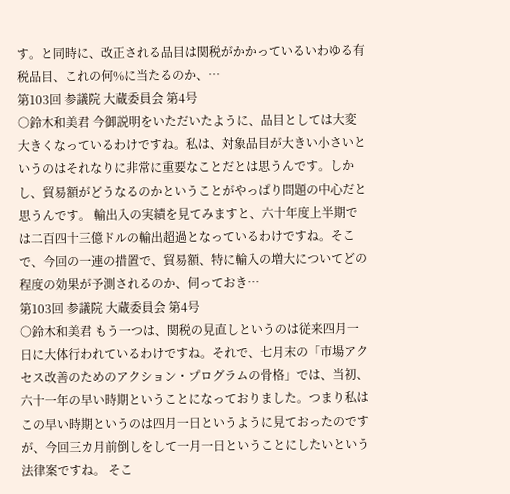す。と同時に、改正される品目は関税がかかっているいわゆる有税品目、これの何%に当たるのか、…
第103回 参議院 大蔵委員会 第4号
○鈴木和美君 今御説明をいただいたように、品目としては大変大きくなっているわけですね。私は、対象品目が大きい小さいというのはそれなりに非常に重要なことだとは思うんです。しかし、貿易額がどうなるのかということがやっぱり問題の中心だと思うんです。 輸出入の実績を見てみますと、六十年度上半期では二百四十三億ドルの輸出超過となっているわけですね。そこで、今回の一連の措置で、貿易額、特に輸入の増大についてどの程度の効果が予測されるのか、伺っておき…
第103回 参議院 大蔵委員会 第4号
○鈴木和美君 もう一つは、関税の見直しというのは従来四月一日に大体行われているわけですね。それで、七月末の「市場アクセス改善のためのアクション・プログラムの骨格」では、当初、六十一年の早い時期ということになっておりました。つまり私はこの早い時期というのは四月一日というように見ておったのですが、今回三カ月前倒しをして一月一日ということにしたいという法律案ですね。 そこ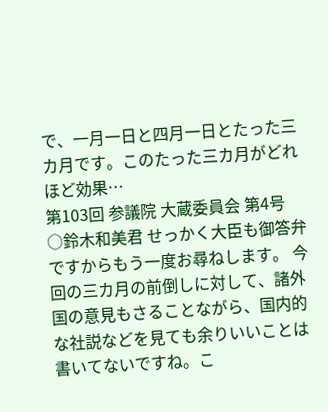で、一月一日と四月一日とたった三カ月です。このたった三カ月がどれほど効果…
第103回 参議院 大蔵委員会 第4号
○鈴木和美君 せっかく大臣も御答弁ですからもう一度お尋ねします。 今回の三カ月の前倒しに対して、諸外国の意見もさることながら、国内的な社説などを見ても余りいいことは書いてないですね。こ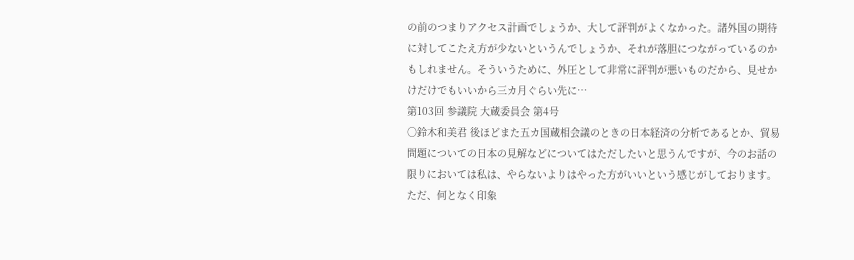の前のつまりアクセス計画でしょうか、大して評判がよくなかった。諸外国の期待に対してこたえ方が少ないというんでしょうか、それが落胆につながっているのかもしれません。そういうために、外圧として非常に評判が悪いものだから、見せかけだけでもいいから三カ月ぐらい先に…
第103回 参議院 大蔵委員会 第4号
○鈴木和美君 後ほどまた五カ国蔵相会議のときの日本経済の分析であるとか、貿易問題についての日本の見解などについてはただしたいと思うんですが、今のお話の限りにおいては私は、やらないよりはやった方がいいという感じがしております。ただ、何となく印象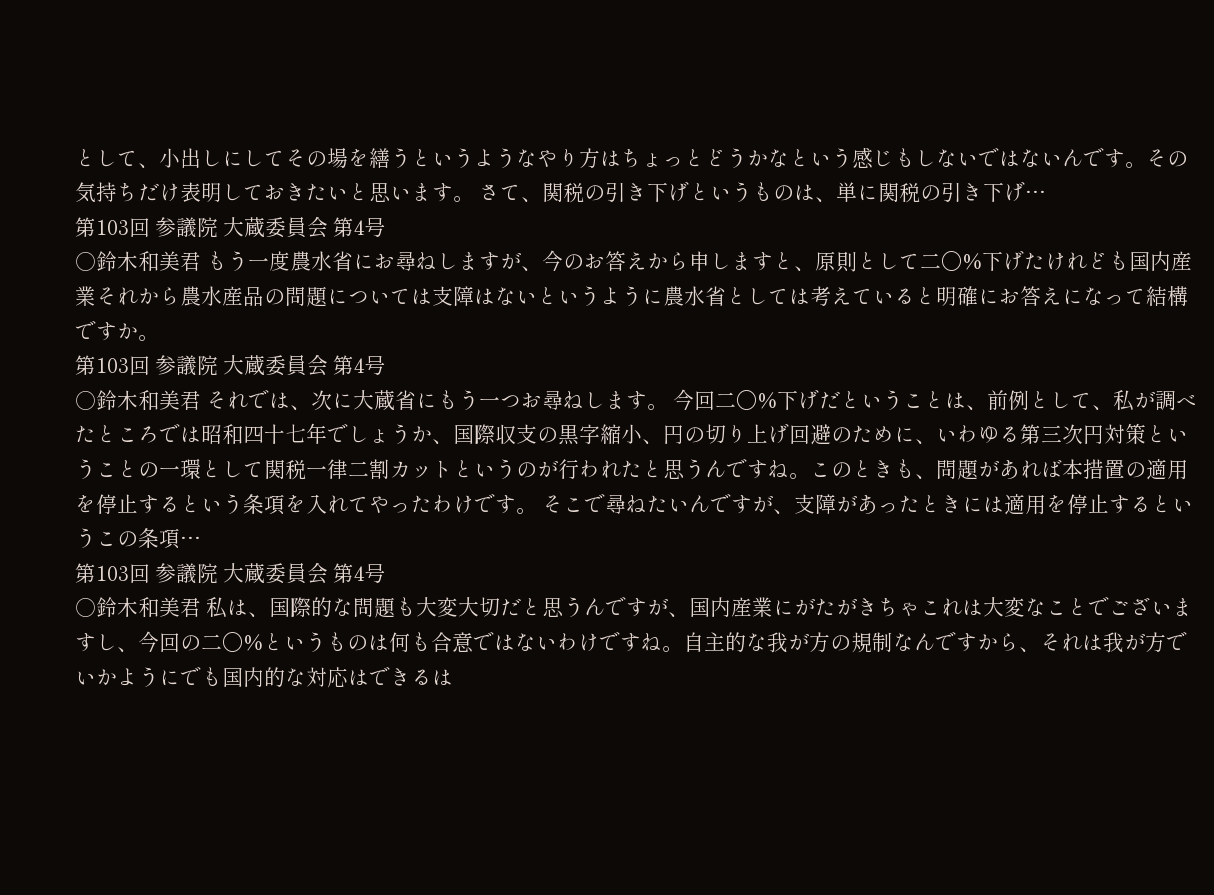として、小出しにしてその場を繕うというようなやり方はちょっとどうかなという感じもしないではないんです。その気持ちだけ表明しておきたいと思います。 さて、関税の引き下げというものは、単に関税の引き下げ…
第103回 参議院 大蔵委員会 第4号
○鈴木和美君 もう一度農水省にお尋ねしますが、今のお答えから申しますと、原則として二〇%下げたけれども国内産業それから農水産品の問題については支障はないというように農水省としては考えていると明確にお答えになって結構ですか。
第103回 参議院 大蔵委員会 第4号
○鈴木和美君 それでは、次に大蔵省にもう一つお尋ねします。 今回二〇%下げだということは、前例として、私が調べたところでは昭和四十七年でしょうか、国際収支の黒字縮小、円の切り上げ回避のために、いわゆる第三次円対策ということの一環として関税一律二割カットというのが行われたと思うんですね。このときも、問題があれば本措置の適用を停止するという条項を入れてやったわけです。 そこで尋ねたいんですが、支障があったときには適用を停止するというこの条項…
第103回 参議院 大蔵委員会 第4号
○鈴木和美君 私は、国際的な問題も大変大切だと思うんですが、国内産業にがたがきちゃこれは大変なことでございますし、今回の二〇%というものは何も合意ではないわけですね。自主的な我が方の規制なんですから、それは我が方でいかようにでも国内的な対応はできるは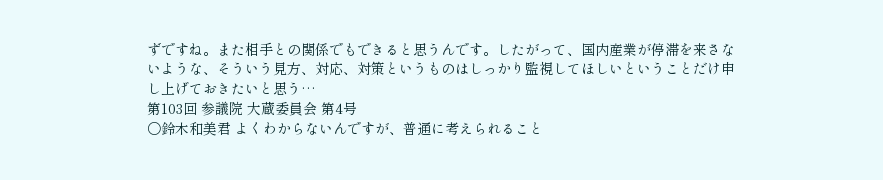ずですね。また相手との関係でもできると思うんです。したがって、国内産業が停滞を来さないような、そういう見方、対応、対策というものはしっかり監視してほしいということだけ申し上げておきたいと思う…
第103回 参議院 大蔵委員会 第4号
○鈴木和美君 よくわからないんですが、普通に考えられること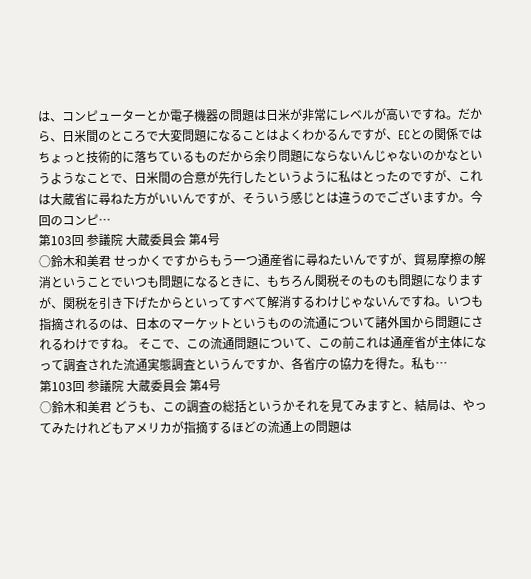は、コンピューターとか電子機器の問題は日米が非常にレベルが高いですね。だから、日米間のところで大変問題になることはよくわかるんですが、ECとの関係ではちょっと技術的に落ちているものだから余り問題にならないんじゃないのかなというようなことで、日米間の合意が先行したというように私はとったのですが、これは大蔵省に尋ねた方がいいんですが、そういう感じとは違うのでございますか。今回のコンピ…
第103回 参議院 大蔵委員会 第4号
○鈴木和美君 せっかくですからもう一つ通産省に尋ねたいんですが、貿易摩擦の解消ということでいつも問題になるときに、もちろん関税そのものも問題になりますが、関税を引き下げたからといってすべて解消するわけじゃないんですね。いつも指摘されるのは、日本のマーケットというものの流通について諸外国から問題にされるわけですね。 そこで、この流通問題について、この前これは通産省が主体になって調査された流通実態調査というんですか、各省庁の協力を得た。私も…
第103回 参議院 大蔵委員会 第4号
○鈴木和美君 どうも、この調査の総括というかそれを見てみますと、結局は、やってみたけれどもアメリカが指摘するほどの流通上の問題は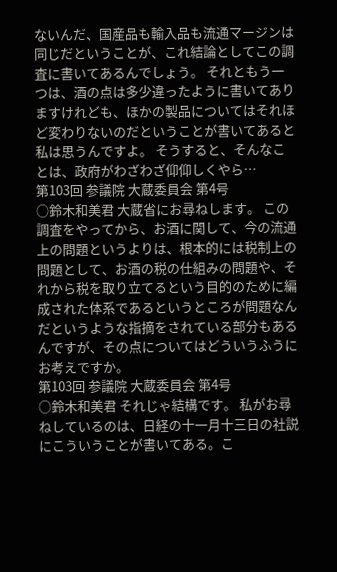ないんだ、国産品も輸入品も流通マージンは同じだということが、これ結論としてこの調査に書いてあるんでしょう。 それともう一つは、酒の点は多少違ったように書いてありますけれども、ほかの製品についてはそれほど変わりないのだということが書いてあると私は思うんですよ。 そうすると、そんなことは、政府がわざわざ仰仰しくやら…
第103回 参議院 大蔵委員会 第4号
○鈴木和美君 大蔵省にお尋ねします。 この調査をやってから、お酒に関して、今の流通上の問題というよりは、根本的には税制上の問題として、お酒の税の仕組みの問題や、それから税を取り立てるという目的のために編成された体系であるというところが問題なんだというような指摘をされている部分もあるんですが、その点についてはどういうふうにお考えですか。
第103回 参議院 大蔵委員会 第4号
○鈴木和美君 それじゃ結構です。 私がお尋ねしているのは、日経の十一月十三日の社説にこういうことが書いてある。こ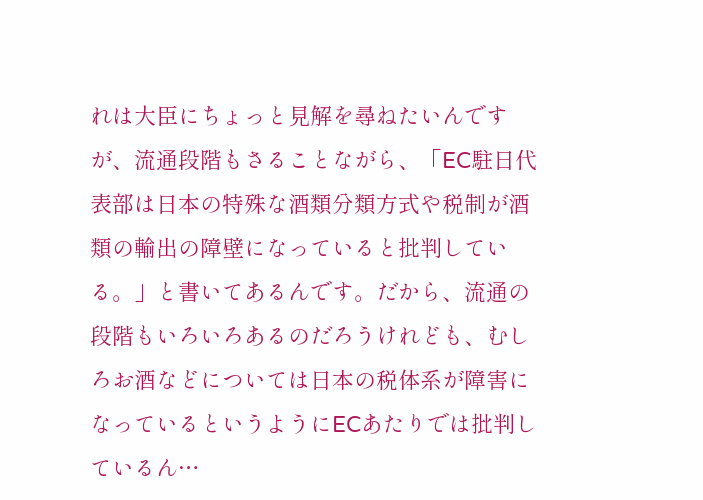れは大臣にちょっと見解を尋ねたいんですが、流通段階もさることながら、「EC駐日代表部は日本の特殊な酒類分類方式や税制が酒類の輸出の障壁になっていると批判している。」と書いてあるんです。だから、流通の段階もいろいろあるのだろうけれども、むしろお酒などについては日本の税体系が障害になっているというようにECあたりでは批判しているん…